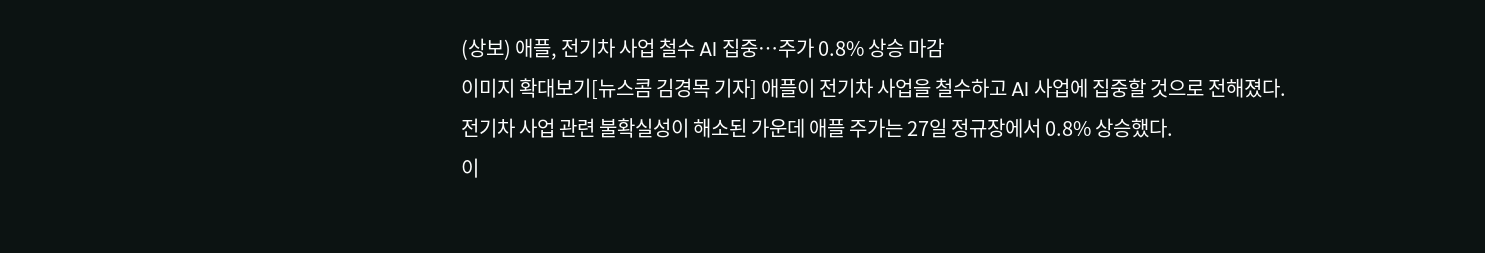(상보) 애플, 전기차 사업 철수 AI 집중…주가 0.8% 상승 마감
이미지 확대보기[뉴스콤 김경목 기자] 애플이 전기차 사업을 철수하고 AI 사업에 집중할 것으로 전해졌다.
전기차 사업 관련 불확실성이 해소된 가운데 애플 주가는 27일 정규장에서 0.8% 상승했다.
이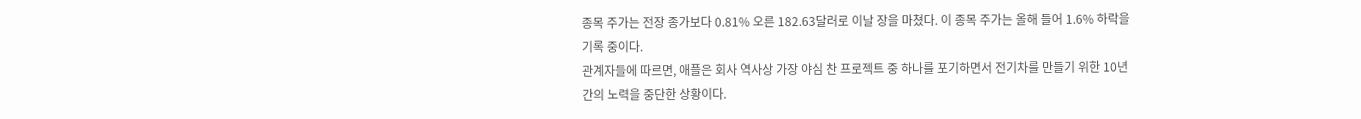종목 주가는 전장 종가보다 0.81% 오른 182.63달러로 이날 장을 마쳤다. 이 종목 주가는 올해 들어 1.6% 하락을 기록 중이다.
관계자들에 따르면, 애플은 회사 역사상 가장 야심 찬 프로젝트 중 하나를 포기하면서 전기차를 만들기 위한 10년간의 노력을 중단한 상황이다.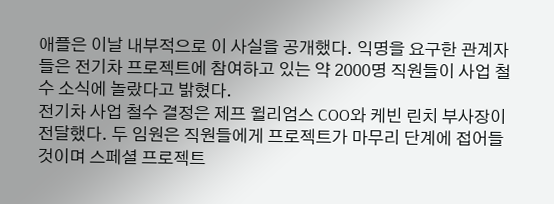애플은 이날 내부적으로 이 사실을 공개했다. 익명을 요구한 관계자들은 전기차 프로젝트에 참여하고 있는 약 2000명 직원들이 사업 철수 소식에 놀랐다고 밝혔다.
전기차 사업 철수 결정은 제프 윌리엄스 COO와 케빈 린치 부사장이 전달했다. 두 임원은 직원들에게 프로젝트가 마무리 단계에 접어들 것이며 스페셜 프로젝트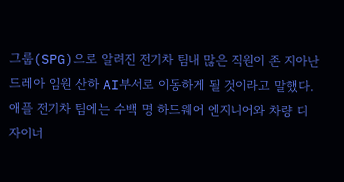그룹(SPG)으로 알려진 전기차 팀내 많은 직원이 존 지아난드레아 임원 산하 AI부서로 이동하게 될 것이라고 말했다.
애플 전기차 팀에는 수백 명 하드웨어 엔지니어와 차량 디자이너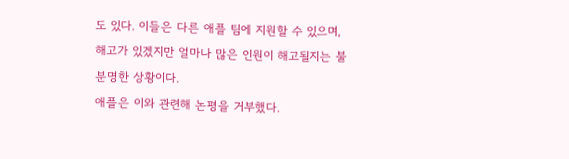도 있다. 이들은 다른 애플 팀에 지원할 수 있으며, 해고가 있겠지만 얼마나 많은 인원이 해고될지는 불분명한 상황이다.
애플은 이와 관련해 논평을 거부했다.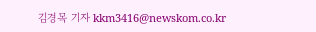김경목 기자 kkm3416@newskom.co.kr